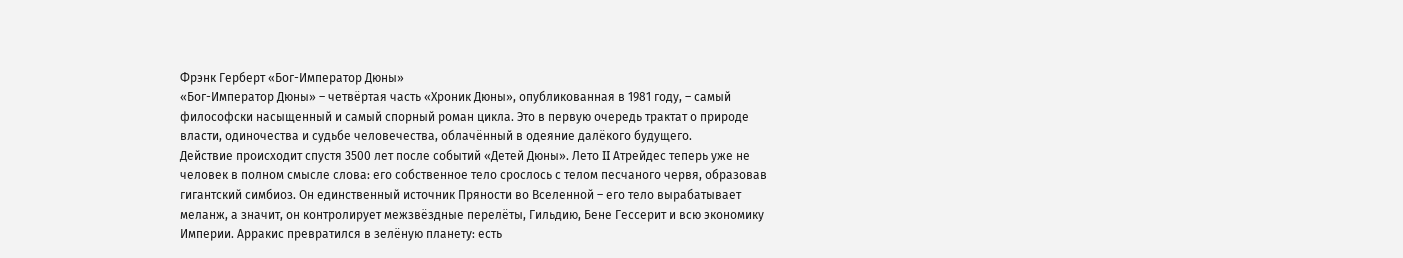Фрэнк Герберт «Бог-Император Дюны»
«Бог-Император Дюны» – четвёртая часть «Хроник Дюны», опубликованная в 1981 году, – самый философски насыщенный и самый спорный роман цикла. Это в первую очередь трактат о природе власти, одиночества и судьбе человечества, облачённый в одеяние далёкого будущего.
Действие происходит спустя 3500 лет после событий «Детей Дюны». Лето II Атрейдес теперь уже не человек в полном смысле слова: его собственное тело срослось с телом песчаного червя, образовав гигантский симбиоз. Он единственный источник Пряности во Вселенной – его тело вырабатывает меланж, а значит, он контролирует межзвёздные перелёты, Гильдию, Бене Гессерит и всю экономику Империи. Арракис превратился в зелёную планету: есть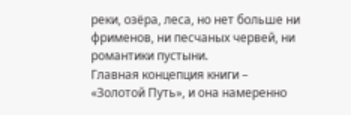реки, озёра, леса, но нет больше ни фрименов, ни песчаных червей, ни романтики пустыни.
Главная концепция книги – «Золотой Путь», и она намеренно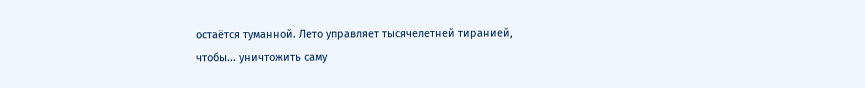остаётся туманной. Лето управляет тысячелетней тиранией, чтобы... уничтожить саму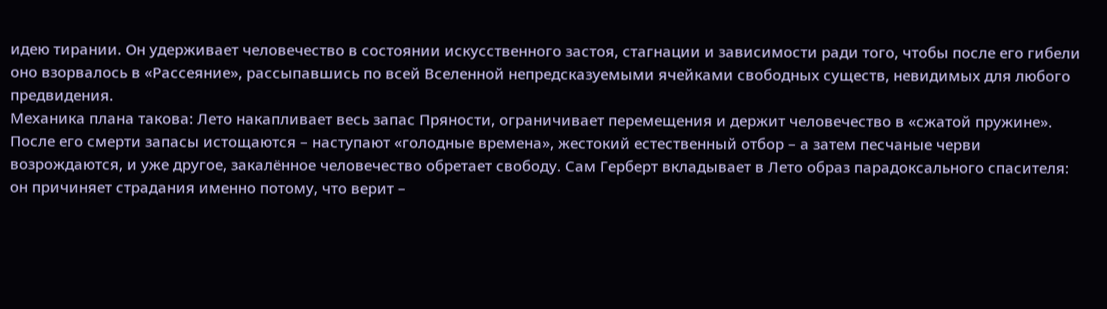идею тирании. Он удерживает человечество в состоянии искусственного застоя, стагнации и зависимости ради того, чтобы после его гибели оно взорвалось в «Рассеяние», рассыпавшись по всей Вселенной непредсказуемыми ячейками свободных существ, невидимых для любого предвидения.
Механика плана такова: Лето накапливает весь запас Пряности, ограничивает перемещения и держит человечество в «сжатой пружине». После его смерти запасы истощаются – наступают «голодные времена», жестокий естественный отбор – а затем песчаные черви возрождаются, и уже другое, закалённое человечество обретает свободу. Сам Герберт вкладывает в Лето образ парадоксального спасителя: он причиняет страдания именно потому, что верит –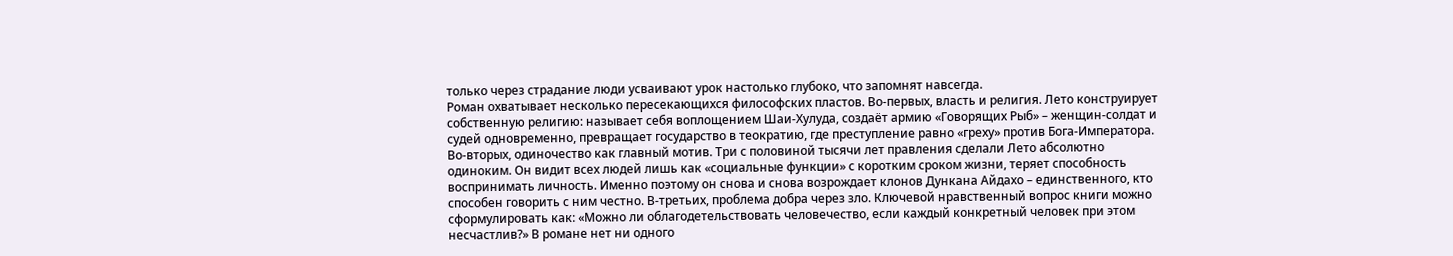только через страдание люди усваивают урок настолько глубоко, что запомнят навсегда.
Роман охватывает несколько пересекающихся философских пластов. Во-первых, власть и религия. Лето конструирует собственную религию: называет себя воплощением Шаи-Хулуда, создаёт армию «Говорящих Рыб» – женщин-солдат и судей одновременно, превращает государство в теократию, где преступление равно «греху» против Бога-Императора. Во-вторых, одиночество как главный мотив. Три с половиной тысячи лет правления сделали Лето абсолютно одиноким. Он видит всех людей лишь как «социальные функции» с коротким сроком жизни, теряет способность воспринимать личность. Именно поэтому он снова и снова возрождает клонов Дункана Айдахо – единственного, кто способен говорить с ним честно. В-третьих, проблема добра через зло. Ключевой нравственный вопрос книги можно сформулировать как: «Можно ли облагодетельствовать человечество, если каждый конкретный человек при этом несчастлив?» В романе нет ни одного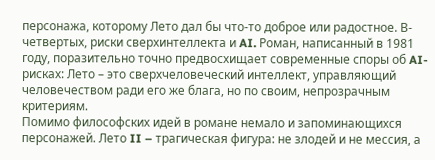персонажа, которому Лето дал бы что-то доброе или радостное. В-четвертых, риски сверхинтеллекта и AI. Роман, написанный в 1981 году, поразительно точно предвосхищает современные споры об AI-рисках: Лето – это сверхчеловеческий интеллект, управляющий человечеством ради его же блага, но по своим, непрозрачным критериям.
Помимо философских идей в романе немало и запоминающихся персонажей. Лето II – трагическая фигура: не злодей и не мессия, а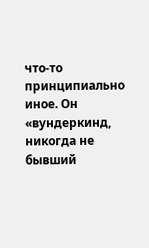что-то принципиально иное. Он «вундеркинд, никогда не бывший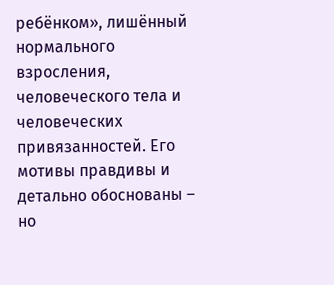ребёнком», лишённый нормального взросления, человеческого тела и человеческих привязанностей. Его мотивы правдивы и детально обоснованы – но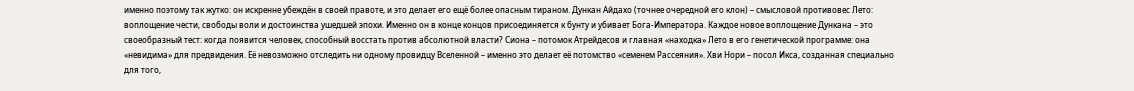именно поэтому так жутко: он искренне убеждён в своей правоте, и это делает его ещё более опасным тираном. Дункан Айдахо (точнее очередной его клон) – смысловой противовес Лето: воплощение чести, свободы воли и достоинства ушедшей эпохи. Именно он в конце концов присоединяется к бунту и убивает Бога-Императора. Каждое новое воплощение Дункана – это своеобразный тест: когда появится человек, способный восстать против абсолютной власти? Сиона – потомок Атрейдесов и главная «находка» Лето в его генетической программе: она «невидима» для предвидения. Её невозможно отследить ни одному провидцу Вселенной – именно это делает её потомство «семенем Рассеяния». Хви Нори – посол Икса, созданная специально для того,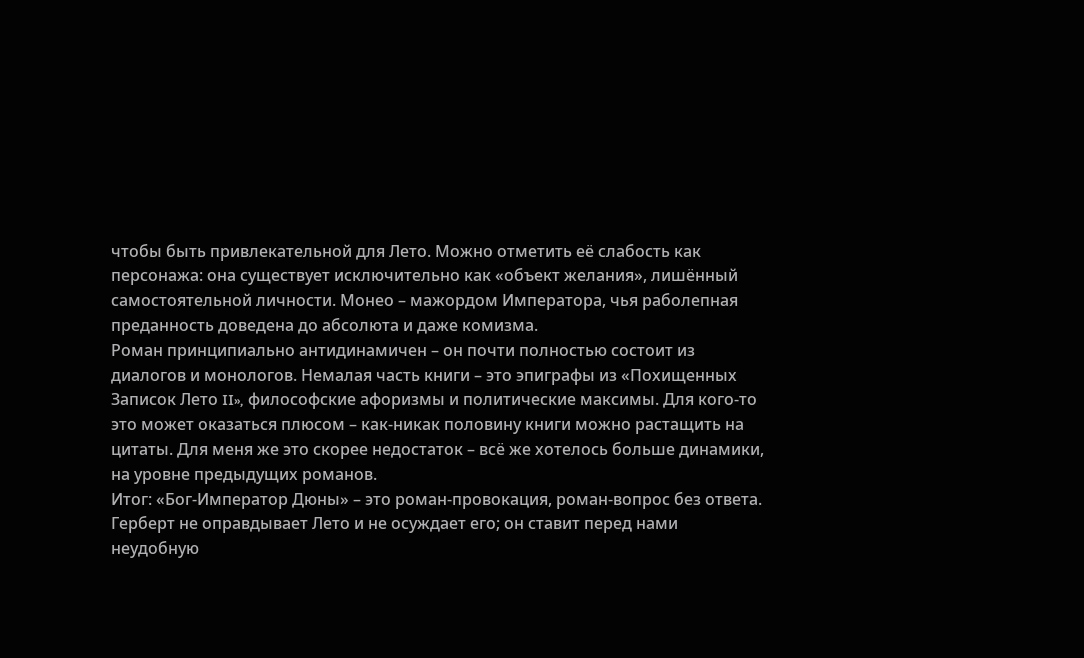чтобы быть привлекательной для Лето. Можно отметить её слабость как персонажа: она существует исключительно как «объект желания», лишённый самостоятельной личности. Монео – мажордом Императора, чья раболепная преданность доведена до абсолюта и даже комизма.
Роман принципиально антидинамичен – он почти полностью состоит из диалогов и монологов. Немалая часть книги – это эпиграфы из «Похищенных Записок Лето II», философские афоризмы и политические максимы. Для кого-то это может оказаться плюсом – как-никак половину книги можно растащить на цитаты. Для меня же это скорее недостаток – всё же хотелось больше динамики, на уровне предыдущих романов.
Итог: «Бог-Император Дюны» – это роман-провокация, роман-вопрос без ответа. Герберт не оправдывает Лето и не осуждает его; он ставит перед нами неудобную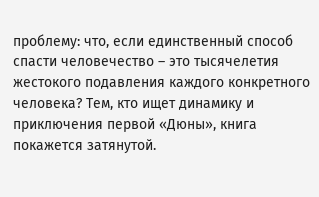проблему: что, если единственный способ спасти человечество – это тысячелетия жестокого подавления каждого конкретного человека? Тем, кто ищет динамику и приключения первой «Дюны», книга покажется затянутой.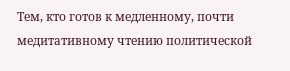Тем, кто готов к медленному, почти медитативному чтению политической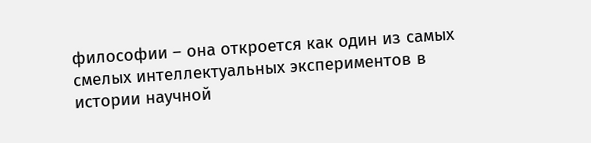философии – она откроется как один из самых смелых интеллектуальных экспериментов в истории научной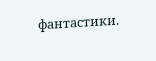фантастики.